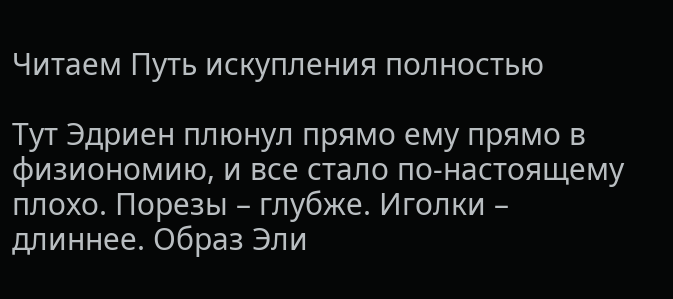Читаем Путь искупления полностью

Тут Эдриен плюнул прямо ему прямо в физиономию, и все стало по-настоящему плохо. Порезы – глубже. Иголки – длиннее. Образ Эли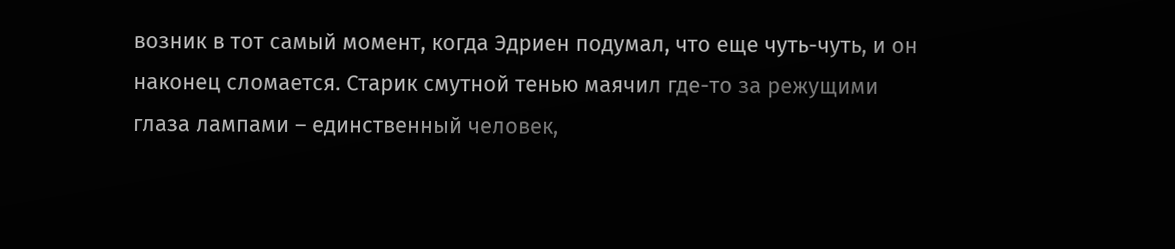возник в тот самый момент, когда Эдриен подумал, что еще чуть-чуть, и он наконец сломается. Старик смутной тенью маячил где-то за режущими глаза лампами – единственный человек,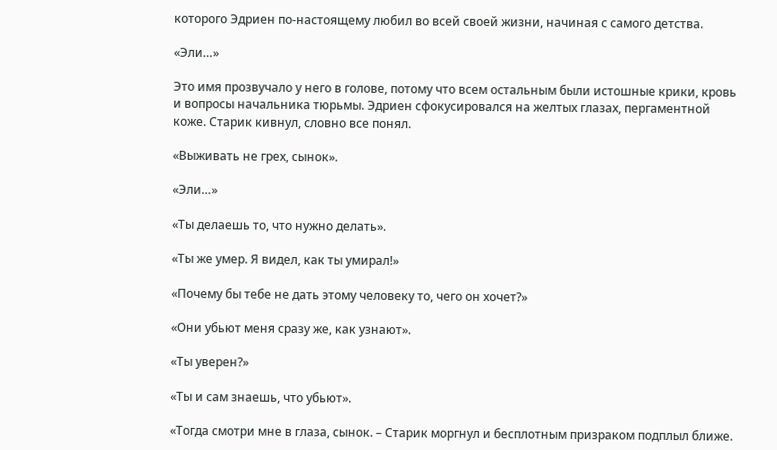которого Эдриен по-настоящему любил во всей своей жизни, начиная с самого детства.

«Эли…»

Это имя прозвучало у него в голове, потому что всем остальным были истошные крики, кровь и вопросы начальника тюрьмы. Эдриен сфокусировался на желтых глазах, пергаментной коже. Старик кивнул, словно все понял.

«Выживать не грех, сынок».

«Эли…»

«Ты делаешь то, что нужно делать».

«Ты же умер. Я видел, как ты умирал!»

«Почему бы тебе не дать этому человеку то, чего он хочет?»

«Они убьют меня сразу же, как узнают».

«Ты уверен?»

«Ты и сам знаешь, что убьют».

«Тогда смотри мне в глаза, сынок. – Старик моргнул и бесплотным призраком подплыл ближе.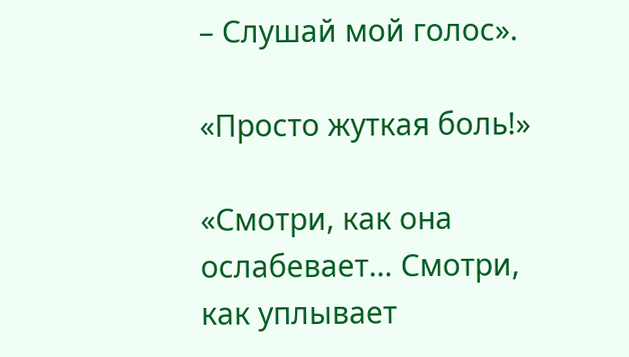– Слушай мой голос».

«Просто жуткая боль!»

«Смотри, как она ослабевает… Смотри, как уплывает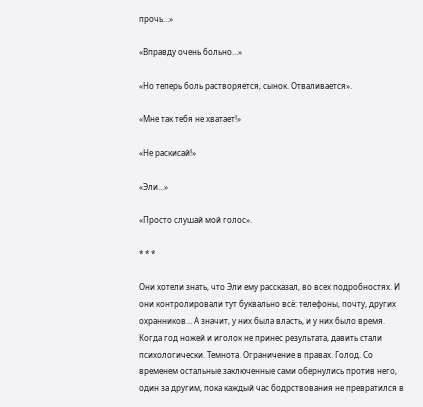прочь…»

«Вправду очень больно…»

«Но теперь боль растворяется, сынок. Отваливается».

«Мне так тебя не хватает!»

«Не раскисай!»

«Эли…»

«Просто слушай мой голос».

* * *

Они хотели знать, что Эли ему рассказал, во всех подробностях. И они контролировали тут буквально всё: телефоны, почту, других охранников… А значит, у них была власть, и у них было время. Когда год ножей и иголок не принес результата, давить стали психологически. Темнота. Ограничение в правах. Голод. Со временем остальные заключенные сами обернулись против него, один за другим, пока каждый час бодрствования не превратился в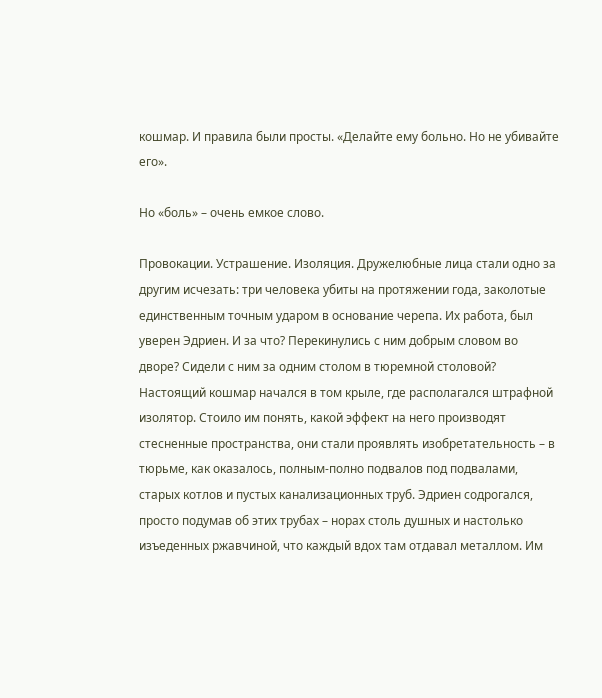кошмар. И правила были просты. «Делайте ему больно. Но не убивайте его».

Но «боль» – очень емкое слово.

Провокации. Устрашение. Изоляция. Дружелюбные лица стали одно за другим исчезать: три человека убиты на протяжении года, заколотые единственным точным ударом в основание черепа. Их работа, был уверен Эдриен. И за что? Перекинулись с ним добрым словом во дворе? Сидели с ним за одним столом в тюремной столовой? Настоящий кошмар начался в том крыле, где располагался штрафной изолятор. Стоило им понять, какой эффект на него производят стесненные пространства, они стали проявлять изобретательность – в тюрьме, как оказалось, полным-полно подвалов под подвалами, старых котлов и пустых канализационных труб. Эдриен содрогался, просто подумав об этих трубах – норах столь душных и настолько изъеденных ржавчиной, что каждый вдох там отдавал металлом. Им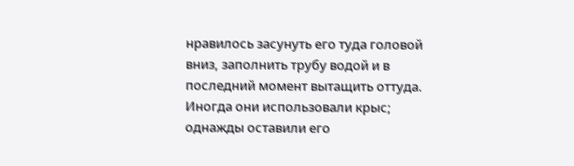нравилось засунуть его туда головой вниз, заполнить трубу водой и в последний момент вытащить оттуда. Иногда они использовали крыс; однажды оставили его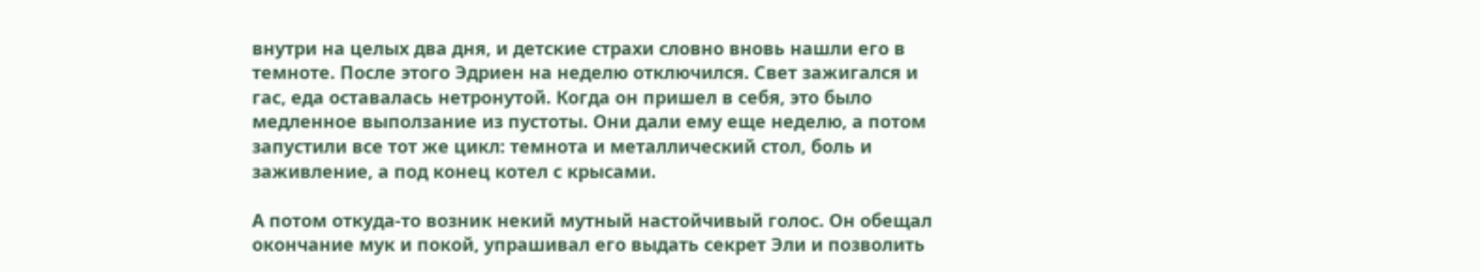внутри на целых два дня, и детские страхи словно вновь нашли его в темноте. После этого Эдриен на неделю отключился. Свет зажигался и гас, еда оставалась нетронутой. Когда он пришел в себя, это было медленное выползание из пустоты. Они дали ему еще неделю, а потом запустили все тот же цикл: темнота и металлический стол, боль и заживление, а под конец котел с крысами.

А потом откуда-то возник некий мутный настойчивый голос. Он обещал окончание мук и покой, упрашивал его выдать секрет Эли и позволить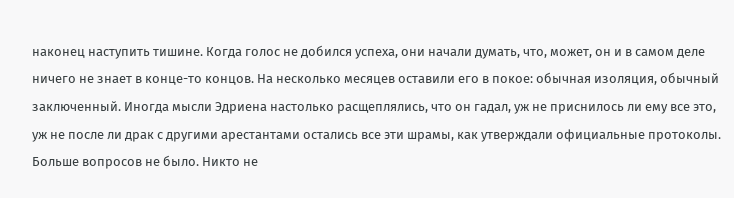наконец наступить тишине. Когда голос не добился успеха, они начали думать, что, может, он и в самом деле ничего не знает в конце-то концов. На несколько месяцев оставили его в покое: обычная изоляция, обычный заключенный. Иногда мысли Эдриена настолько расщеплялись, что он гадал, уж не приснилось ли ему все это, уж не после ли драк с другими арестантами остались все эти шрамы, как утверждали официальные протоколы. Больше вопросов не было. Никто не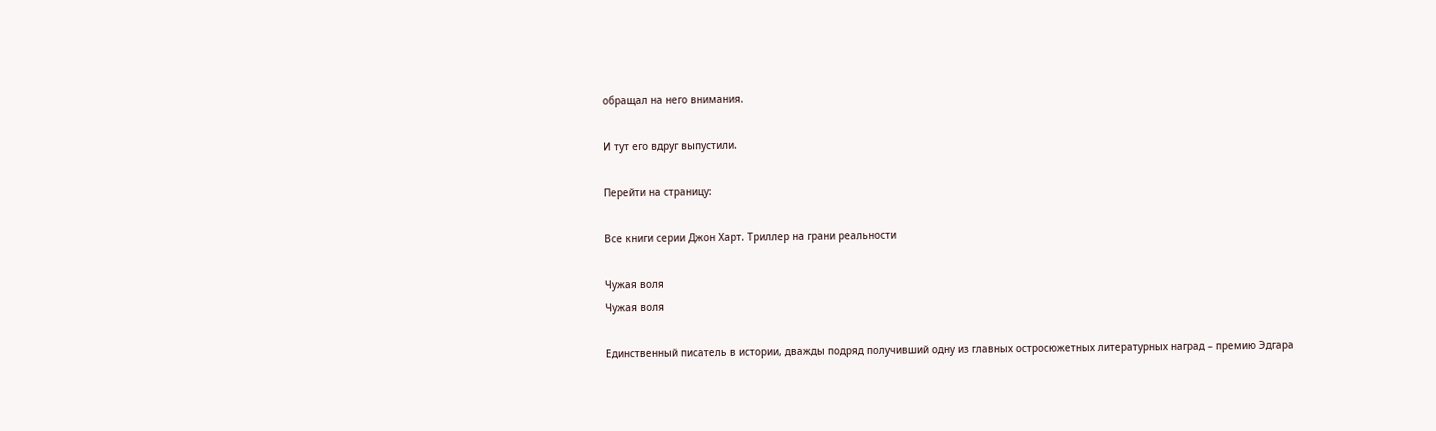обращал на него внимания.

И тут его вдруг выпустили.

Перейти на страницу:

Все книги серии Джон Харт. Триллер на грани реальности

Чужая воля
Чужая воля

Единственный писатель в истории, дважды подряд получивший одну из главных остросюжетных литературных наград – премию Эдгара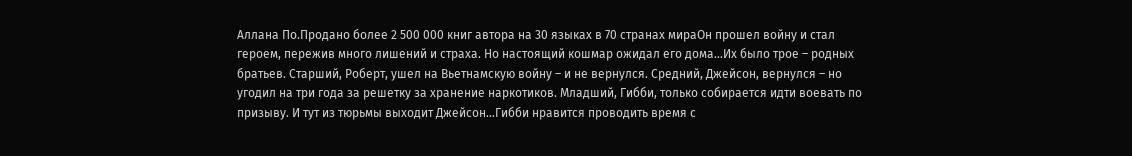Аллана По.Продано более 2 500 000 книг автора на 30 языках в 70 странах мираОн прошел войну и стал героем, пережив много лишений и страха. Но настоящий кошмар ожидал его дома…Их было трое – родных братьев. Старший, Роберт, ушел на Вьетнамскую войну – и не вернулся. Средний, Джейсон, вернулся – но угодил на три года за решетку за хранение наркотиков. Младший, Гибби, только собирается идти воевать по призыву. И тут из тюрьмы выходит Джейсон…Гибби нравится проводить время с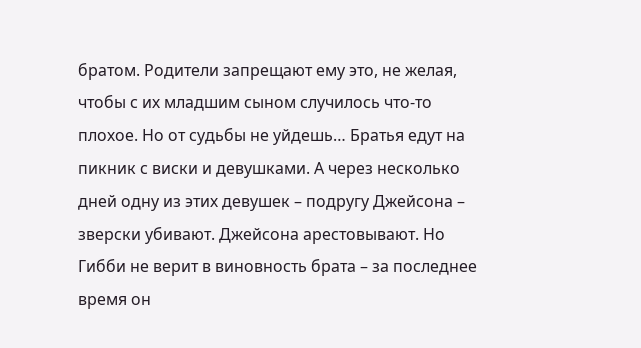братом. Родители запрещают ему это, не желая, чтобы с их младшим сыном случилось что-то плохое. Но от судьбы не уйдешь… Братья едут на пикник с виски и девушками. А через несколько дней одну из этих девушек – подругу Джейсона – зверски убивают. Джейсона арестовывают. Но Гибби не верит в виновность брата – за последнее время он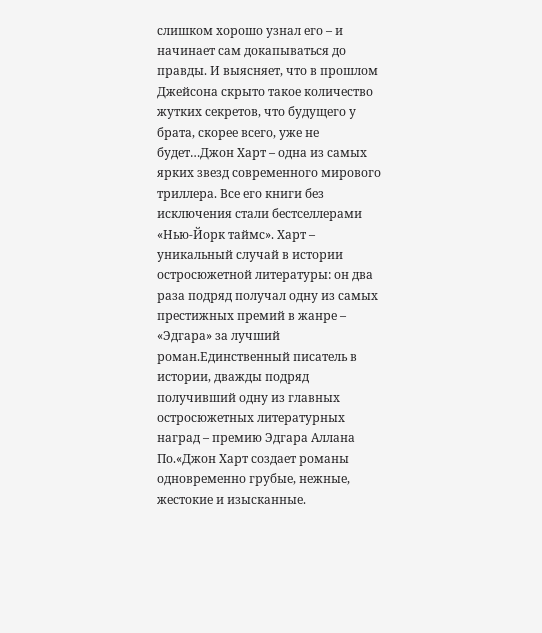слишком хорошо узнал его – и начинает сам докапываться до правды. И выясняет, что в прошлом Джейсона скрыто такое количество жутких секретов, что будущего у брата, скорее всего, уже не будет…Джон Харт – одна из самых ярких звезд современного мирового триллера. Все его книги без исключения стали бестселлерами «Нью-Йорк таймс». Харт – уникальный случай в истории остросюжетной литературы: он два раза подряд получал одну из самых престижных премий в жанре – «Эдгара» за лучший роман.Единственный писатель в истории, дважды подряд получивший одну из главных остросюжетных литературных наград – премию Эдгара Аллана По.«Джон Харт создает романы одновременно грубые, нежные, жестокие и изысканные.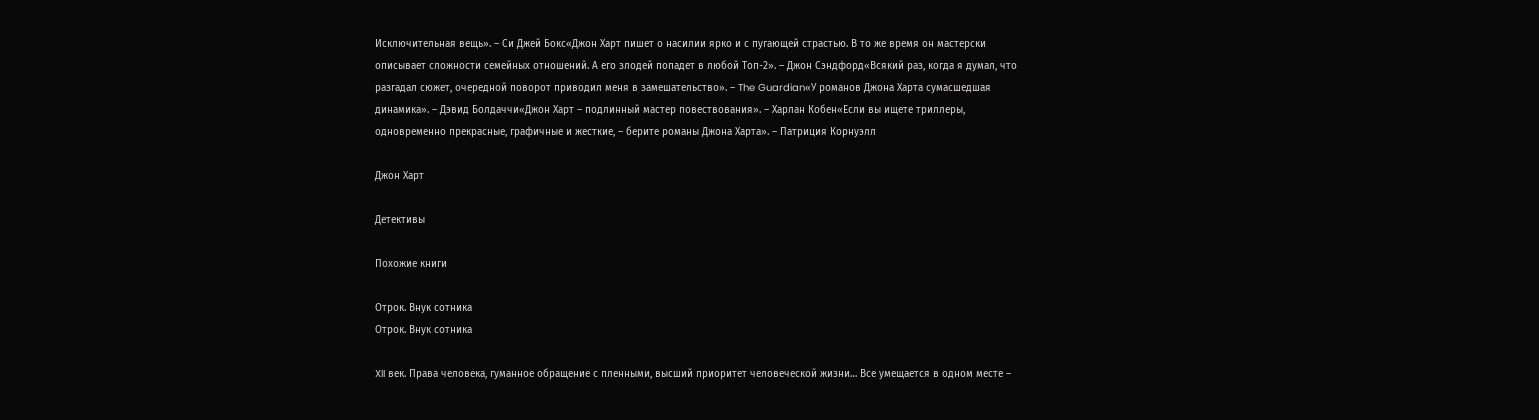Исключительная вещь». – Си Джей Бокс«Джон Харт пишет о насилии ярко и с пугающей страстью. В то же время он мастерски описывает сложности семейных отношений. А его злодей попадет в любой Топ-2». – Джон Сэндфорд«Всякий раз, когда я думал, что разгадал сюжет, очередной поворот приводил меня в замешательство». – The Guardian«У романов Джона Харта сумасшедшая динамика». – Дэвид Болдаччи«Джон Харт – подлинный мастер повествования». – Харлан Кобен«Если вы ищете триллеры, одновременно прекрасные, графичные и жесткие, – берите романы Джона Харта». – Патриция Корнуэлл

Джон Харт

Детективы

Похожие книги

Отрок. Внук сотника
Отрок. Внук сотника

XII век. Права человека, гуманное обращение с пленными, высший приоритет человеческой жизни… Все умещается в одном месте –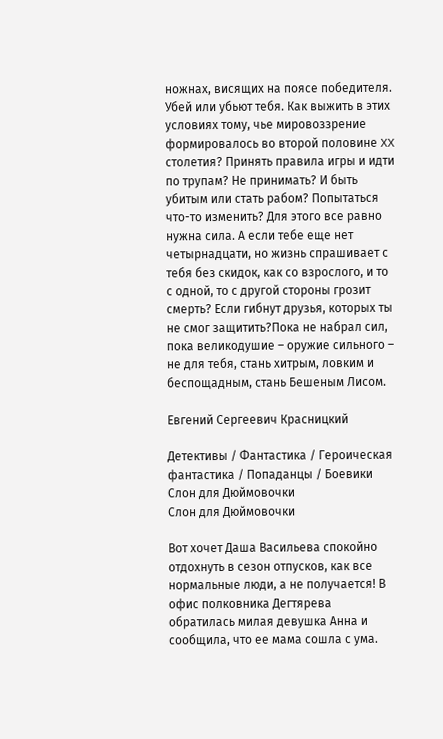ножнах, висящих на поясе победителя. Убей или убьют тебя. Как выжить в этих условиях тому, чье мировоззрение формировалось во второй половине XX столетия? Принять правила игры и идти по трупам? Не принимать? И быть убитым или стать рабом? Попытаться что-то изменить? Для этого все равно нужна сила. А если тебе еще нет четырнадцати, но жизнь спрашивает с тебя без скидок, как со взрослого, и то с одной, то с другой стороны грозит смерть? Если гибнут друзья, которых ты не смог защитить?Пока не набрал сил, пока великодушие – оружие сильного – не для тебя, стань хитрым, ловким и беспощадным, стань Бешеным Лисом.

Евгений Сергеевич Красницкий

Детективы / Фантастика / Героическая фантастика / Попаданцы / Боевики
Слон для Дюймовочки
Слон для Дюймовочки

Вот хочет Даша Васильева спокойно отдохнуть в сезон отпусков, как все нормальные люди, а не получается! В офис полковника Дегтярева обратилась милая девушка Анна и сообщила, что ее мама сошла с ума.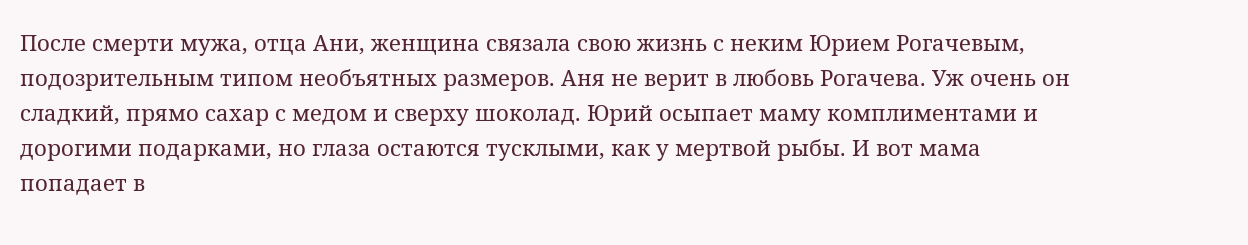После смерти мужа, отца Ани, женщина связала свою жизнь с неким Юрием Рогачевым, подозрительным типом необъятных размеров. Аня не верит в любовь Рогачева. Уж очень он сладкий, прямо сахар с медом и сверху шоколад. Юрий осыпает маму комплиментами и дорогими подарками, но глаза остаются тусклыми, как у мертвой рыбы. И вот мама попадает в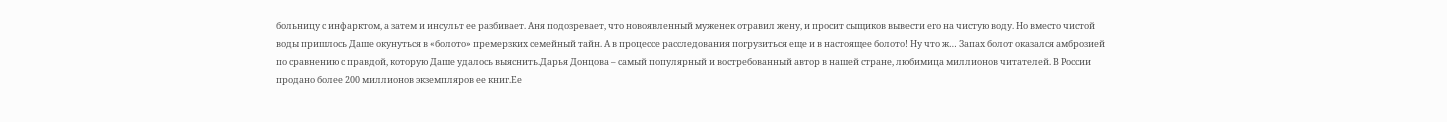больницу с инфарктом, а затем и инсульт ее разбивает. Аня подозревает, что новоявленный муженек отравил жену, и просит сыщиков вывести его на чистую воду. Но вместо чистой воды пришлось Даше окунуться в «болото» премерзких семейный тайн. А в процессе расследования погрузиться еще и в настоящее болото! Ну что ж… Запах болот оказался амброзией по сравнению с правдой, которую Даше удалось выяснить.Дарья Донцова – самый популярный и востребованный автор в нашей стране, любимица миллионов читателей. В России продано более 200 миллионов экземпляров ее книг.Ее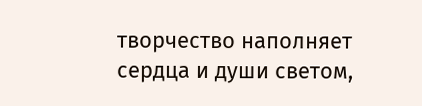творчество наполняет сердца и души светом,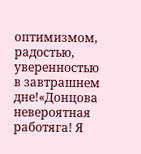оптимизмом, радостью, уверенностью в завтрашнем дне!«Донцова невероятная работяга! Я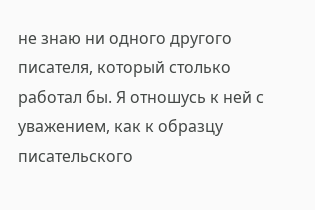не знаю ни одного другого писателя, который столько работал бы. Я отношусь к ней с уважением, как к образцу писательского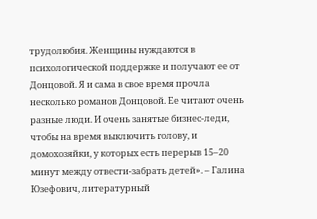трудолюбия. Женщины нуждаются в психологической поддержке и получают ее от Донцовой. Я и сама в свое время прочла несколько романов Донцовой. Ее читают очень разные люди. И очень занятые бизнес-леди, чтобы на время выключить голову, и домохозяйки, у которых есть перерыв 15–20 минут между отвести-забрать детей». – Галина Юзефович, литературный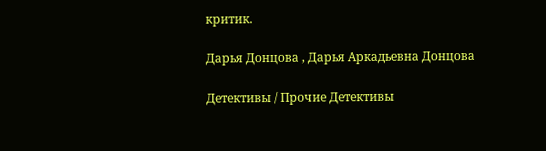критик.

Дарья Донцова , Дарья Аркадьевна Донцова

Детективы / Прочие Детективы